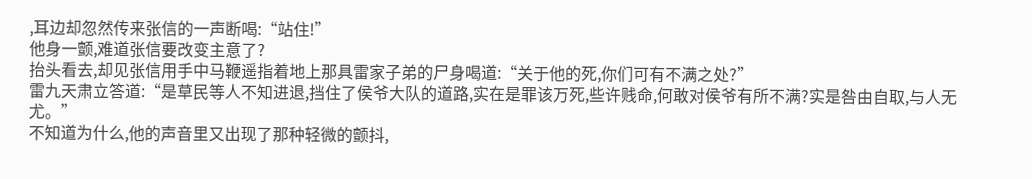,耳边却忽然传来张信的一声断喝:“站住!”
他身一颤,难道张信要改变主意了?
抬头看去,却见张信用手中马鞭遥指着地上那具雷家子弟的尸身喝道:“关于他的死,你们可有不满之处?”
雷九天肃立答道:“是草民等人不知进退,挡住了侯爷大队的道路,实在是罪该万死,些许贱命,何敢对侯爷有所不满?实是咎由自取,与人无尤。”
不知道为什么,他的声音里又出现了那种轻微的颤抖,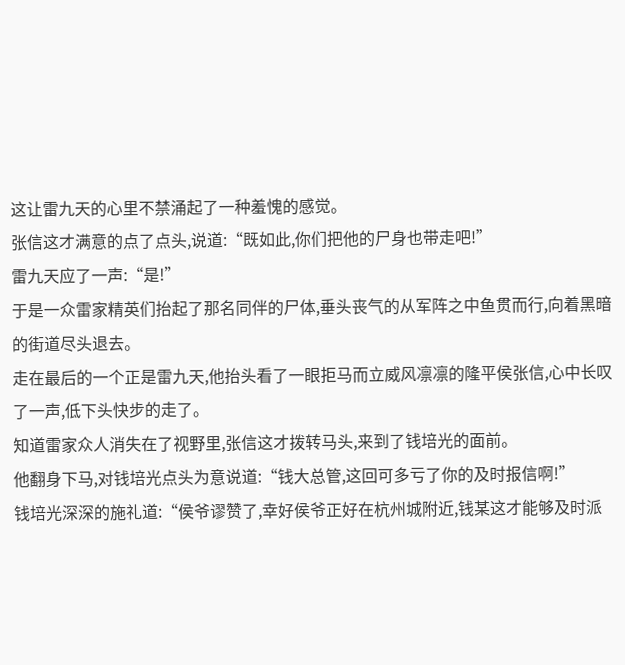这让雷九天的心里不禁涌起了一种羞愧的感觉。
张信这才满意的点了点头,说道:“既如此,你们把他的尸身也带走吧!”
雷九天应了一声:“是!”
于是一众雷家精英们抬起了那名同伴的尸体,垂头丧气的从军阵之中鱼贯而行,向着黑暗的街道尽头退去。
走在最后的一个正是雷九天,他抬头看了一眼拒马而立威风凛凛的隆平侯张信,心中长叹了一声,低下头快步的走了。
知道雷家众人消失在了视野里,张信这才拨转马头,来到了钱培光的面前。
他翻身下马,对钱培光点头为意说道:“钱大总管,这回可多亏了你的及时报信啊!”
钱培光深深的施礼道:“侯爷谬赞了,幸好侯爷正好在杭州城附近,钱某这才能够及时派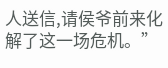人送信,请侯爷前来化解了这一场危机。”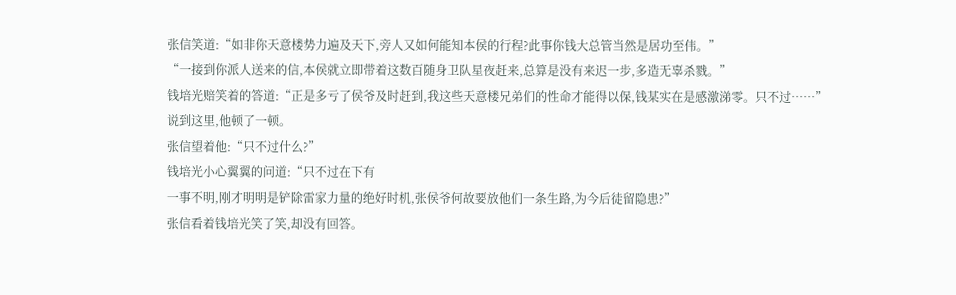张信笑道:“如非你天意楼势力遍及天下,旁人又如何能知本侯的行程?此事你钱大总管当然是居功至伟。”
“一接到你派人送来的信,本侯就立即带着这数百随身卫队星夜赶来,总算是没有来迟一步,多造无辜杀戮。”
钱培光赔笑着的答道:“正是多亏了侯爷及时赶到,我这些天意楼兄弟们的性命才能得以保,钱某实在是感激涕零。只不过……”
说到这里,他顿了一顿。
张信望着他:“只不过什么?”
钱培光小心翼翼的问道:“只不过在下有
一事不明,刚才明明是铲除雷家力量的绝好时机,张侯爷何故要放他们一条生路,为今后徒留隐患?”
张信看着钱培光笑了笑,却没有回答。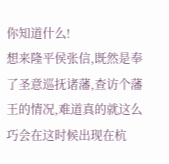你知道什么!
想来隆平侯张信,既然是奉了圣意巡抚诸藩,查访个藩王的情况,难道真的就这么巧会在这时候出现在杭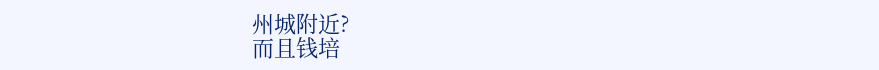州城附近?
而且钱培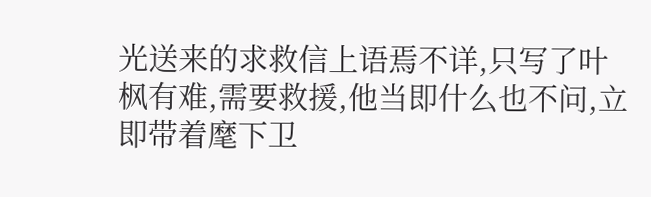光送来的求救信上语焉不详,只写了叶枫有难,需要救援,他当即什么也不问,立即带着麾下卫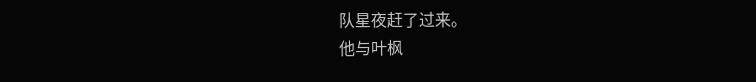队星夜赶了过来。
他与叶枫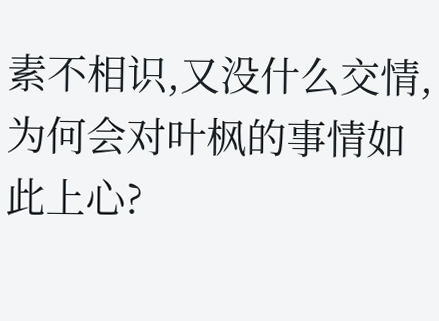素不相识,又没什么交情,为何会对叶枫的事情如此上心?